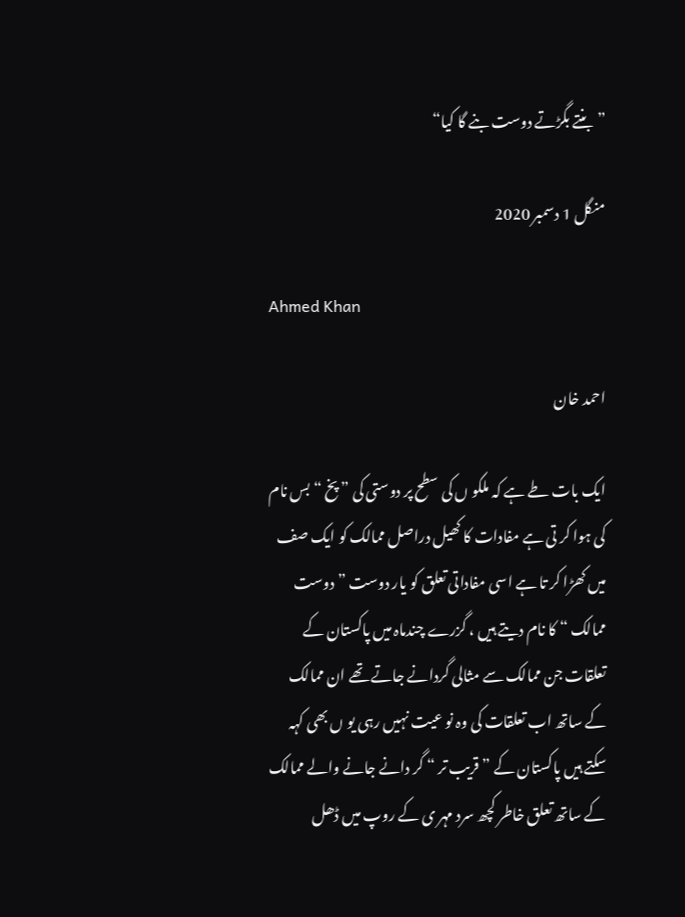”بنتے بگڑتے دوست بنے گا کیا“

منگل 1 دسمبر 2020

Ahmed Khan

احمد خان

ایک بات طے ہے کہ ملکو ں کی سطح پر دوستی کی ” پخ “ بس نام کی ہوا کر تی ہے مفادات کا کھیل دراصل ممالک کو ایک صف میں کھڑا کر تا ہے اسی مفاداتی تعلق کو یار دوست ” دوست ممالک “ کا نام دیتے ہیں ، گزرے چندماہ میں پاکستان کے تعلقات جن ممالک سے مثالی گردانے جاتے تھے ان ممالک کے ساتھ اب تعلقات کی وہ نو عیت نہیں رہی یو ں بھی کہہ سکتے ہیں پاکستان کے ” قریب تر “ گر دانے جانے والے ممالک کے ساتھ تعلق خاطر کچھ سرد مہر ی کے روپ میں ڈھل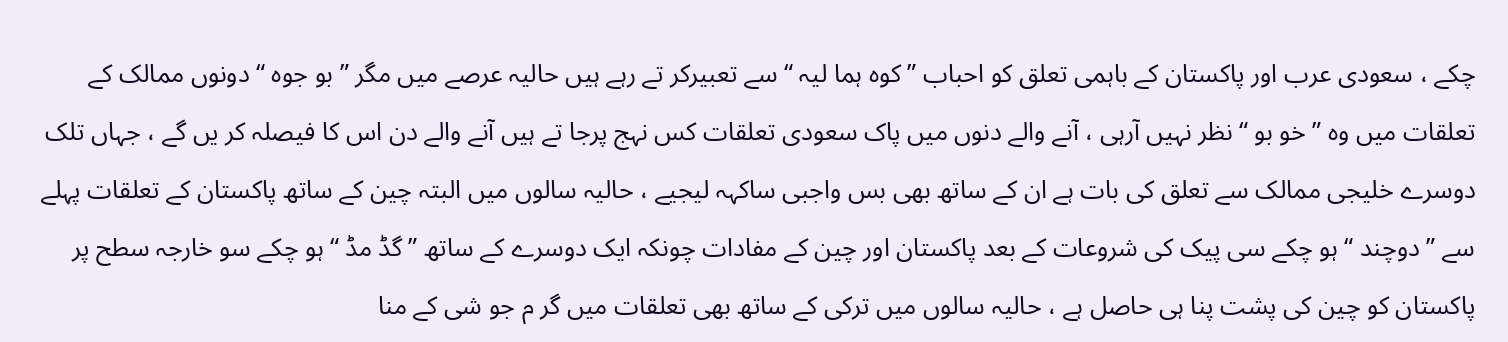چکے ، سعودی عرب اور پاکستان کے باہمی تعلق کو احباب ” کوہ ہما لیہ “ سے تعبیرکر تے رہے ہیں حالیہ عرصے میں مگر ” بو جوہ “ دونوں ممالک کے تعلقات میں وہ ” خو بو “ نظر نہیں آرہی ، آنے والے دنوں میں پاک سعودی تعلقات کس نہج پرجا تے ہیں آنے والے دن اس کا فیصلہ کر یں گے ، جہاں تلک دوسرے خلیجی ممالک سے تعلق کی بات ہے ان کے ساتھ بھی بس واجبی ساکہہ لیجیے ، حالیہ سالوں میں البتہ چین کے ساتھ پاکستان کے تعلقات پہلے سے ” دوچند “ ہو چکے سی پیک کی شروعات کے بعد پاکستان اور چین کے مفادات چونکہ ایک دوسرے کے ساتھ ” گڈ مڈ “ ہو چکے سو خارجہ سطح پر پاکستان کو چین کی پشت پنا ہی حاصل ہے ، حالیہ سالوں میں ترکی کے ساتھ بھی تعلقات میں گر م جو شی کے منا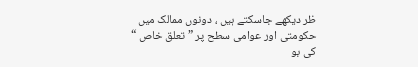ظر دیکھے جاسکتے ہیں ، دونوں ممالک میں حکومتی اور عوامی سطح پر ” تعلق خاص “ کی بو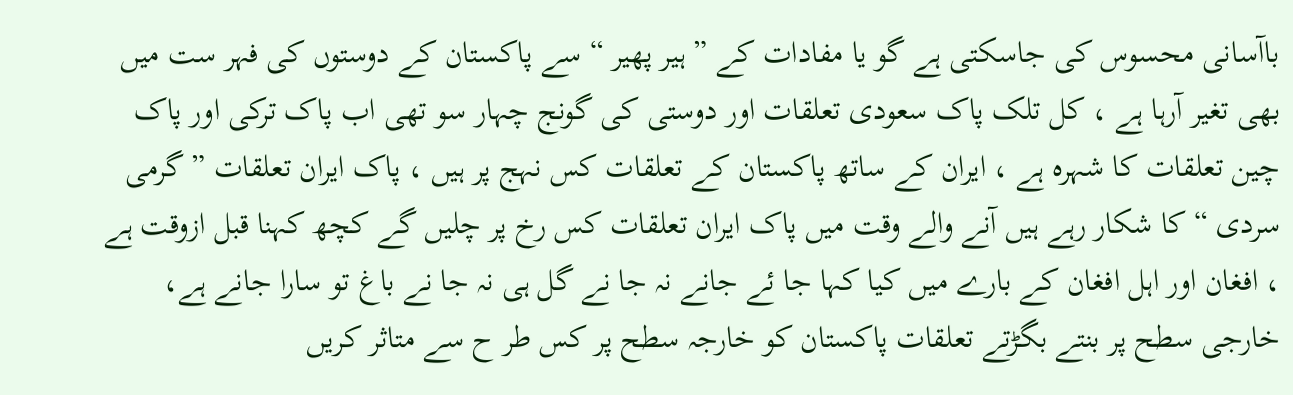باآسانی محسوس کی جاسکتی ہے گو یا مفادات کے ” ہیر پھیر “ سے پاکستان کے دوستوں کی فہر ست میں بھی تغیر آرہا ہے ، کل تلک پاک سعودی تعلقات اور دوستی کی گونج چہار سو تھی اب پاک ترکی اور پاک چین تعلقات کا شہرہ ہے ، ایران کے ساتھ پاکستان کے تعلقات کس نہج پر ہیں ، پاک ایران تعلقات ” گرمی سردی “ کا شکار رہے ہیں آنے والے وقت میں پاک ایران تعلقات کس رخ پر چلیں گے کچھ کہنا قبل ازوقت ہے ، افغان اور اہل افغان کے بارے میں کیا کہا جا ئے جانے نہ جا نے گل ہی نہ جا نے باغ تو سارا جانے ہے، خارجی سطح پر بنتے بگڑتے تعلقات پاکستان کو خارجہ سطح پر کس طر ح سے متاثر کریں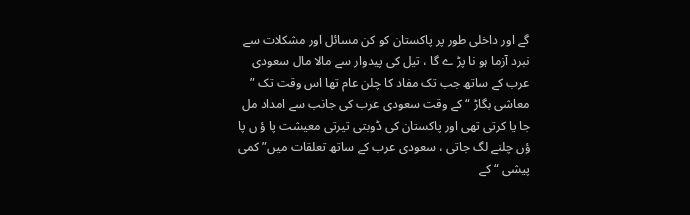گے اور داخلی طور پر پاکستان کو کن مسائل اور مشکلات سے نبرد آزما ہو نا پڑ ے گا ، تیل کی پیدوار سے مالا مال سعودی عرب کے ساتھ جب تک مفاد کا چلن عام تھا اس وقت تک ” معاشی بگاڑ “ کے وقت سعودی عرب کی جانب سے امداد مل جا یا کرتی تھی اور پاکستان کی ڈوبتی تیرتی معیشت پا ؤ ں پا ؤں چلنے لگ جاتی ، سعودی عرب کے ساتھ تعلقات میں” کمی پیشی “ کے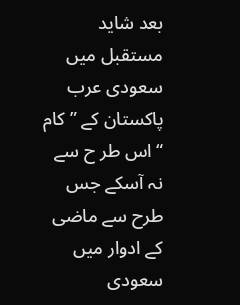بعد شاید مستقبل میں سعودی عرب پاکستان کے ” کام “ اس طر ح سے نہ آسکے جس طرح سے ماضی کے ادوار میں سعودی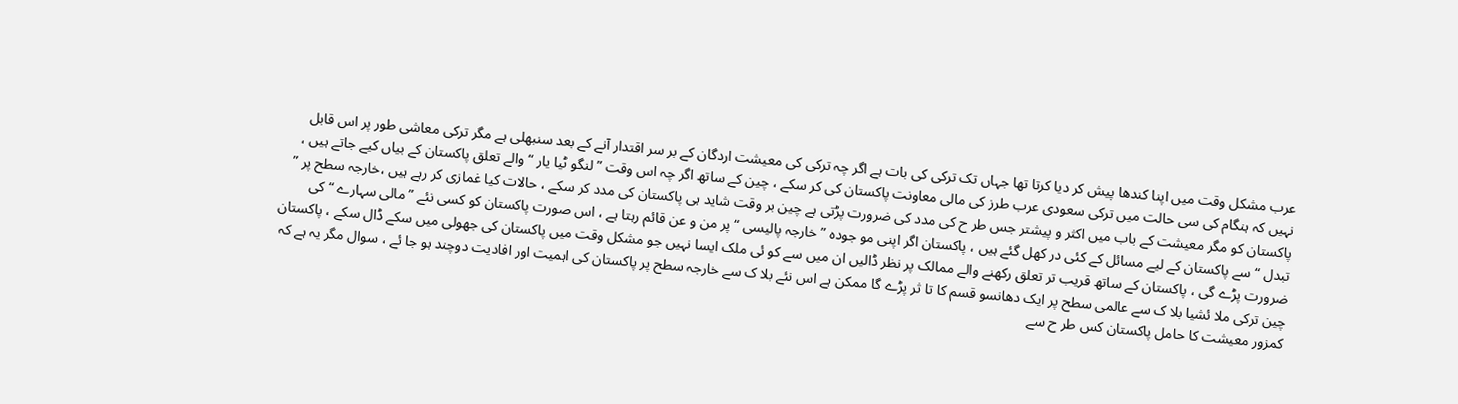عرب مشکل وقت میں اپنا کندھا پیش کر دیا کرتا تھا جہاں تک ترکی کی بات ہے اگر چہ ترکی کی معیشت اردگان کے بر سر اقتدار آنے کے بعد سنبھلی ہے مگر ترکی معاشی طور پر اس قابل نہیں کہ ہنگام کی سی حالت میں ترکی سعودی عرب طرز کی مالی معاونت پاکستان کی کر سکے ، چین کے ساتھ اگر چہ اس وقت ” لنگو ٹیا یار “ والے تعلق پاکستان کے بیاں کیے جاتے ہیں ، پاکستان کو مگر معیشت کے باب میں اکثر و پیشتر جس طر ح کی مدد کی ضرورت پڑتی ہے چین بر وقت شاید ہی پاکستان کی مدد کر سکے ، حالات کیا غمازی کر رہے ہیں ،خارجہ سطح پر ” تبدل “سے پاکستان کے لیے مسائل کے کئی در کھل گئے ہیں ، پاکستان اگر اپنی مو جودہ ” خارجہ پالیسی “ پر من و عن قائم رہتا ہے ، اس صورت پاکستان کو کسی نئے ” مالی سہارے “ کی ضرورت پڑے گی ، پاکستان کے ساتھ قریب تر تعلق رکھنے والے ممالک پر نظر ڈالیں ان میں سے کو ئی ملک ایسا نہیں جو مشکل وقت میں پاکستان کی جھولی میں سکے ڈال سکے ، پاکستان چین ترکی ملا ئشیا بلا ک سے عالمی سطح پر ایک دھانسو قسم کا تا ثر پڑے گا ممکن ہے اس نئے بلا ک سے خارجہ سطح پر پاکستان کی اہمیت اور افادیت دوچند ہو جا ئے ، سوال مگر یہ ہے کہ کمزور معیشت کا حامل پاکستان کس طر ح سے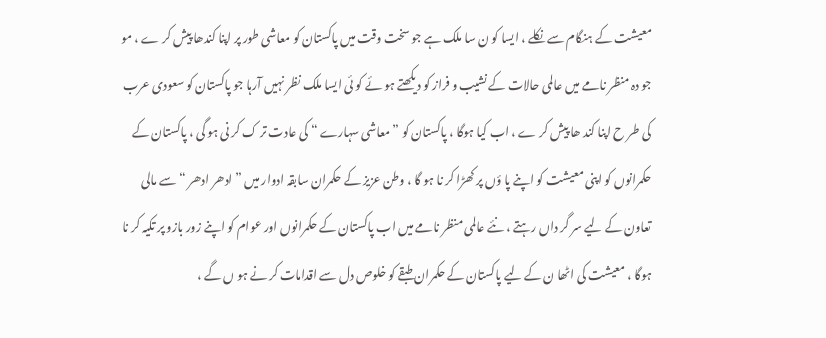معیشت کے ہنگام سے نکلے ، ایسا کو ن سا ملک ہے جو سخت وقت میں پاکستان کو معاشی طور پر اپنا کندھا پیش کر ے ، مو جو دہ منظر نامے میں عالمی حالات کے نشیب و فراز کو دیکھتے ہو ئے کو ئی ایسا ملک نظر نہیں آرہا جو پاکستان کو سعودی عرب کی طر ح اپنا کند ھا پیش کر ے ، اب کیا ہوگا ، پاکستان کو ” معاشی سہارے “ کی عادت تر ک کر نی ہو گی ، پاکستان کے حکمرانوں کو اپنی معیشت کو اپنے پا ؤں پر کھڑا کر نا ہو گا ، وطن عزیز کے حکمران سابقہ ادوار میں ” ادھر ادھر “ سے مالی تعاون کے لیے سر گر داں رہتے ، نئے عالمی منظر نامے میں اب پاکستان کے حکمرانوں اور عوام کو اپنے زور بازو پر تکیہ کر نا ہوگا ، معیشت کی اٹھا ن کے لیے پاکستان کے حکمران طبقے کو خلوص دل سے اقدامات کر نے ہو ں گے ،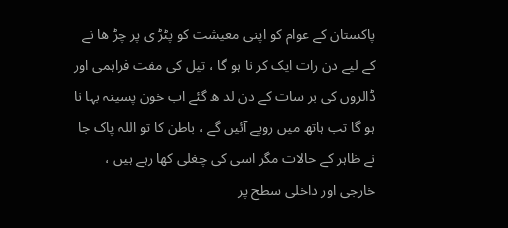پاکستان کے عوام کو اپنی معیشت کو پٹڑ ی پر چڑ ھا نے کے لیے دن رات ایک کر نا ہو گا ، تیل کی مفت فراہمی اور ڈالروں کی بر سات کے دن لد ھ گئے اب خون پسینہ بہا نا ہو گا تب ہاتھ میں روپے آئیں گے ، باطن کا تو اللہ پاک جا نے ظاہر کے حالات مگر اسی کی چغلی کھا رہے ہیں ، خارجی اور داخلی سطح پر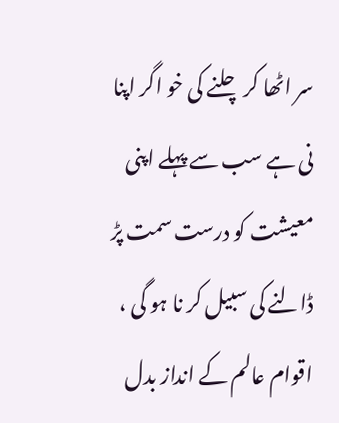سر اٹھا کر چلنے کی خو اگر اپنا نی ہے سب سے پہلے اپنی معیشت کو درست سمت پڑ ڈالنے کی سبیل کر نا ہو گی ، اقوام عالم کے انداز بدل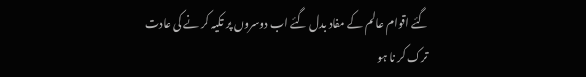گئے اقوام عالم کے مفاد بدل گئے اب دوسروں پر تکیہ کر نے کی عادت ترک کر نا ہو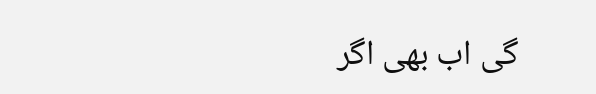گی اب بھی اگر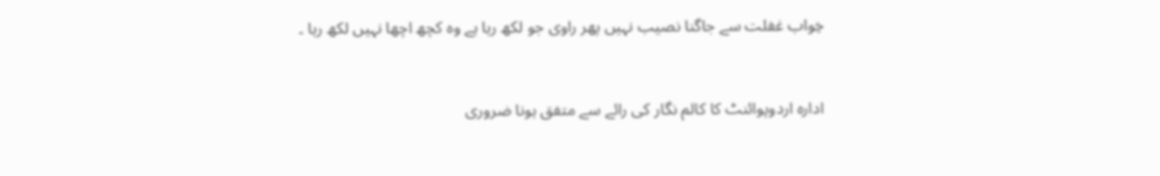خِواب غفلت سے جاگنا نصیب نہیں پھر راوی جو لکھ رہا ہے وہ کچھ اچھا نہیں لکھ رہا ۔


ادارہ اردوپوائنٹ کا کالم نگار کی رائے سے متفق ہونا ضروری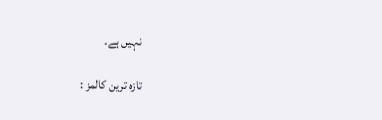نہیں ہے۔

تازہ ترین کالمز :